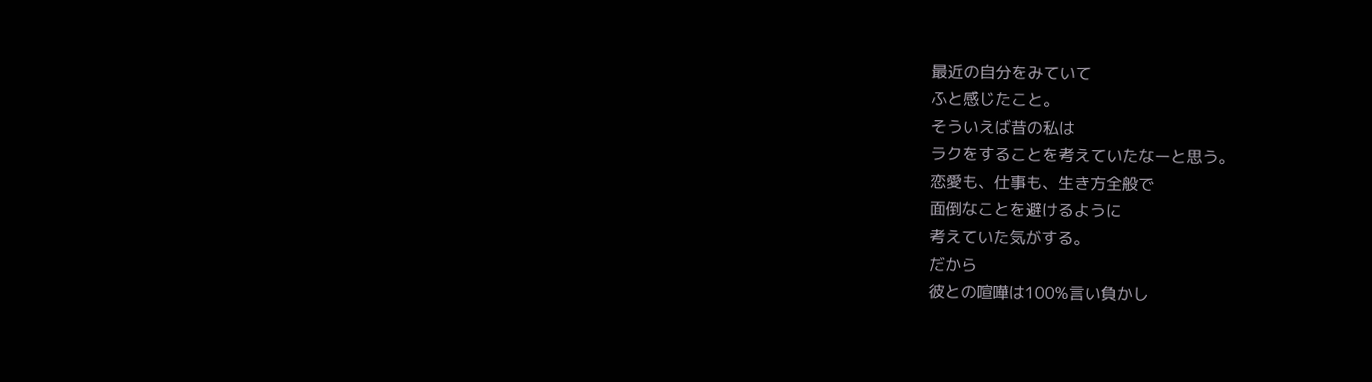最近の自分をみていて
ふと感じたこと。
そういえば昔の私は
ラクをすることを考えていたなーと思う。
恋愛も、仕事も、生き方全般で
面倒なことを避けるように
考えていた気がする。
だから
彼との喧嘩は100%言い負かし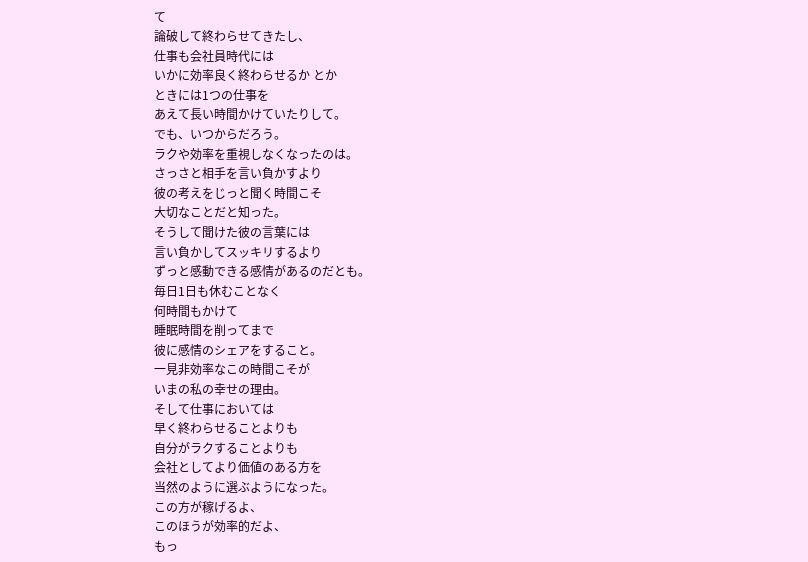て
論破して終わらせてきたし、
仕事も会社員時代には
いかに効率良く終わらせるか とか
ときには1つの仕事を
あえて長い時間かけていたりして。
でも、いつからだろう。
ラクや効率を重視しなくなったのは。
さっさと相手を言い負かすより
彼の考えをじっと聞く時間こそ
大切なことだと知った。
そうして聞けた彼の言葉には
言い負かしてスッキリするより
ずっと感動できる感情があるのだとも。
毎日1日も休むことなく
何時間もかけて
睡眠時間を削ってまで
彼に感情のシェアをすること。
一見非効率なこの時間こそが
いまの私の幸せの理由。
そして仕事においては
早く終わらせることよりも
自分がラクすることよりも
会社としてより価値のある方を
当然のように選ぶようになった。
この方が稼げるよ、
このほうが効率的だよ、
もっ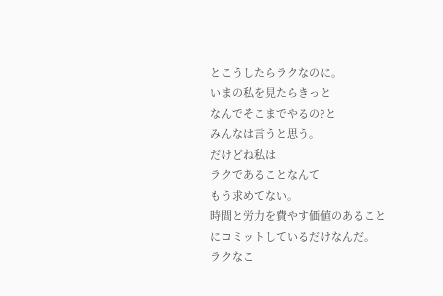とこうしたらラクなのに。
いまの私を見たらきっと
なんでそこまでやるの?と
みんなは言うと思う。
だけどね私は
ラクであることなんて
もう求めてない。
時間と労力を費やす価値のあること
にコミットしているだけなんだ。
ラクなこ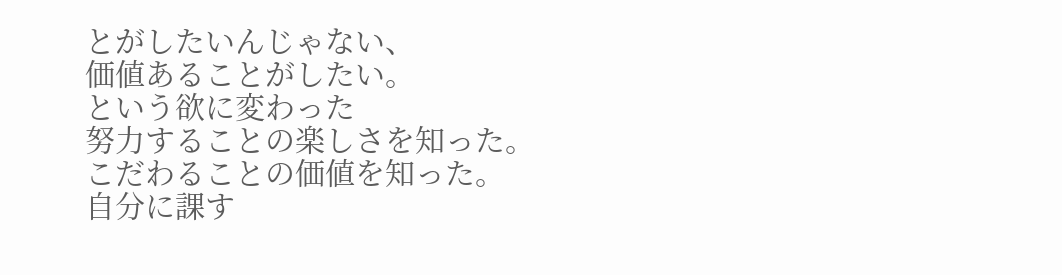とがしたいんじゃない、
価値あることがしたい。
という欲に変わった
努力することの楽しさを知った。
こだわることの価値を知った。
自分に課す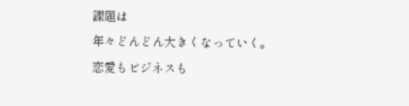課題は
年々どんどん大きくなっていく。
恋愛もビジネスも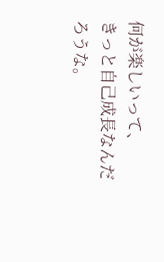何が楽しいって、
きっと自己成長なんだろうな。